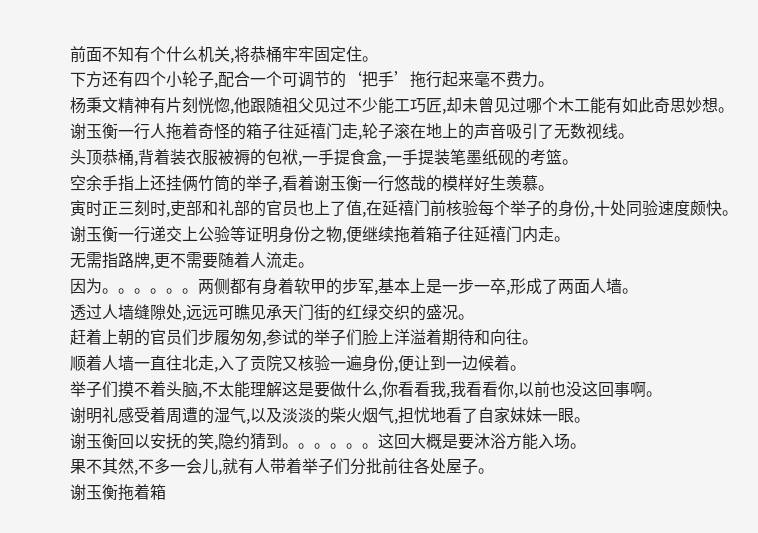前面不知有个什么机关,将恭桶牢牢固定住。
下方还有四个小轮子,配合一个可调节的‘把手’拖行起来毫不费力。
杨秉文精神有片刻恍惚,他跟随祖父见过不少能工巧匠,却未曾见过哪个木工能有如此奇思妙想。
谢玉衡一行人拖着奇怪的箱子往延禧门走,轮子滚在地上的声音吸引了无数视线。
头顶恭桶,背着装衣服被褥的包袱,一手提食盒,一手提装笔墨纸砚的考篮。
空余手指上还挂俩竹筒的举子,看着谢玉衡一行悠哉的模样好生羡慕。
寅时正三刻时,吏部和礼部的官员也上了值,在延禧门前核验每个举子的身份,十处同验速度颇快。
谢玉衡一行递交上公验等证明身份之物,便继续拖着箱子往延禧门内走。
无需指路牌,更不需要随着人流走。
因为。。。。。。两侧都有身着软甲的步军,基本上是一步一卒,形成了两面人墙。
透过人墙缝隙处,远远可瞧见承天门街的红绿交织的盛况。
赶着上朝的官员们步履匆匆,参试的举子们脸上洋溢着期待和向往。
顺着人墙一直往北走,入了贡院又核验一遍身份,便让到一边候着。
举子们摸不着头脑,不太能理解这是要做什么,你看看我,我看看你,以前也没这回事啊。
谢明礼感受着周遭的湿气,以及淡淡的柴火烟气,担忧地看了自家妹妹一眼。
谢玉衡回以安抚的笑,隐约猜到。。。。。。这回大概是要沐浴方能入场。
果不其然,不多一会儿,就有人带着举子们分批前往各处屋子。
谢玉衡拖着箱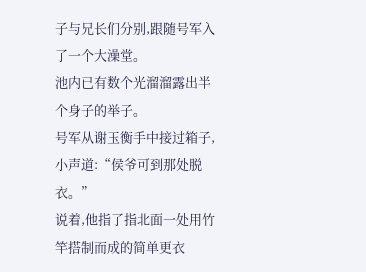子与兄长们分别,跟随号军入了一个大澡堂。
池内已有数个光溜溜露出半个身子的举子。
号军从谢玉衡手中接过箱子,小声道:“侯爷可到那处脱衣。”
说着,他指了指北面一处用竹竿搭制而成的简单更衣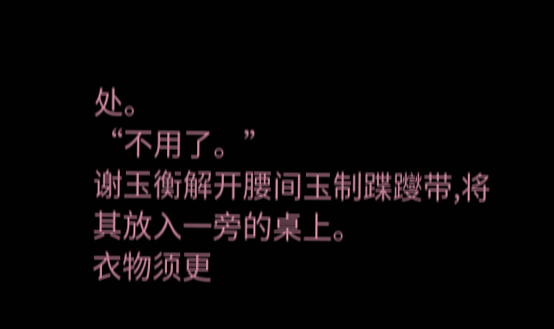处。
“不用了。”
谢玉衡解开腰间玉制蹀躞带,将其放入一旁的桌上。
衣物须更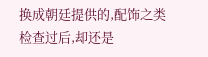换成朝廷提供的,配饰之类检查过后,却还是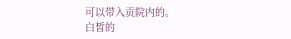可以带入贡院内的。
白皙的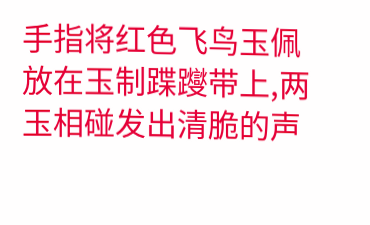手指将红色飞鸟玉佩放在玉制蹀躞带上,两玉相碰发出清脆的声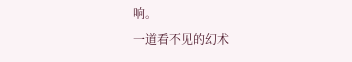响。
一道看不见的幻术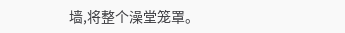墙,将整个澡堂笼罩。